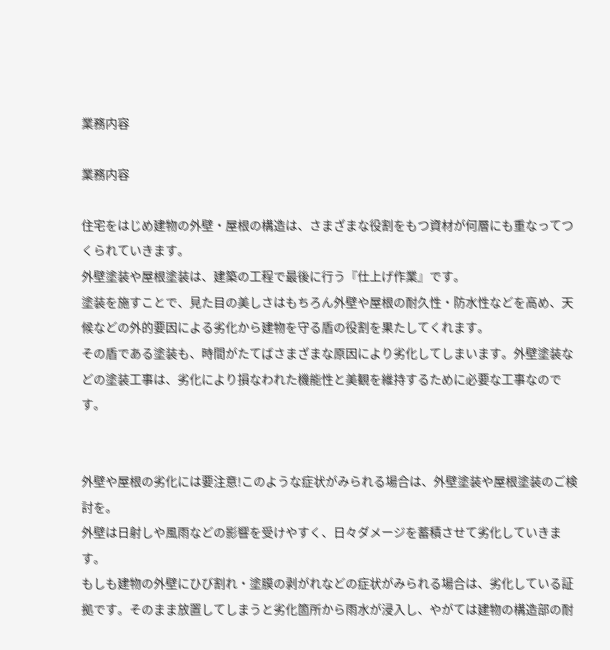業務内容

業務内容

住宅をはじめ建物の外壁・屋根の構造は、さまざまな役割をもつ資材が何層にも重なってつくられていきます。
外壁塗装や屋根塗装は、建築の工程で最後に行う『仕上げ作業』です。
塗装を施すことで、見た目の美しさはもちろん外壁や屋根の耐久性・防水性などを高め、天候などの外的要因による劣化から建物を守る盾の役割を果たしてくれます。
その盾である塗装も、時間がたてばさまざまな原因により劣化してしまいます。外壁塗装などの塗装工事は、劣化により損なわれた機能性と美観を維持するために必要な工事なのです。


外壁や屋根の劣化には要注意!このような症状がみられる場合は、外壁塗装や屋根塗装のご検討を。
外壁は日射しや風雨などの影響を受けやすく、日々ダメージを蓄積させて劣化していきます。
もしも建物の外壁にひび割れ・塗膜の剥がれなどの症状がみられる場合は、劣化している証拠です。そのまま放置してしまうと劣化箇所から雨水が浸入し、やがては建物の構造部の耐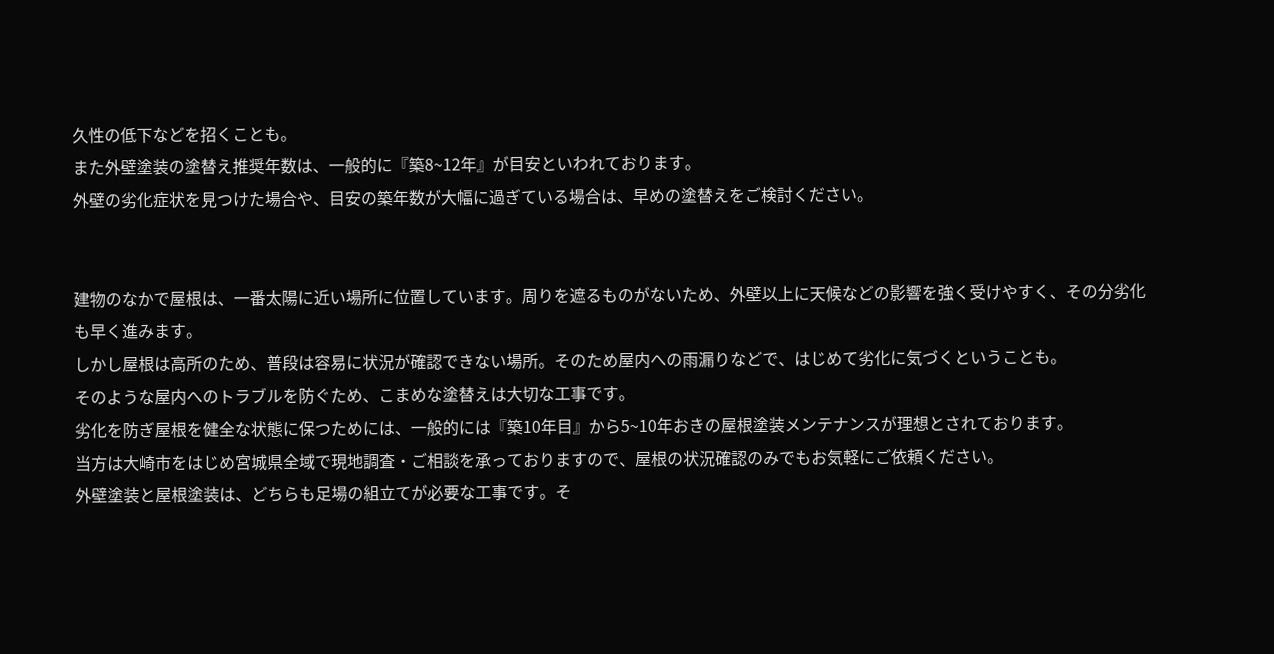久性の低下などを招くことも。
また外壁塗装の塗替え推奨年数は、一般的に『築8~12年』が目安といわれております。
外壁の劣化症状を見つけた場合や、目安の築年数が大幅に過ぎている場合は、早めの塗替えをご検討ください。


建物のなかで屋根は、一番太陽に近い場所に位置しています。周りを遮るものがないため、外壁以上に天候などの影響を強く受けやすく、その分劣化も早く進みます。
しかし屋根は高所のため、普段は容易に状況が確認できない場所。そのため屋内への雨漏りなどで、はじめて劣化に気づくということも。
そのような屋内へのトラブルを防ぐため、こまめな塗替えは大切な工事です。
劣化を防ぎ屋根を健全な状態に保つためには、一般的には『築10年目』から5~10年おきの屋根塗装メンテナンスが理想とされております。
当方は大崎市をはじめ宮城県全域で現地調査・ご相談を承っておりますので、屋根の状況確認のみでもお気軽にご依頼ください。
外壁塗装と屋根塗装は、どちらも足場の組立てが必要な工事です。そ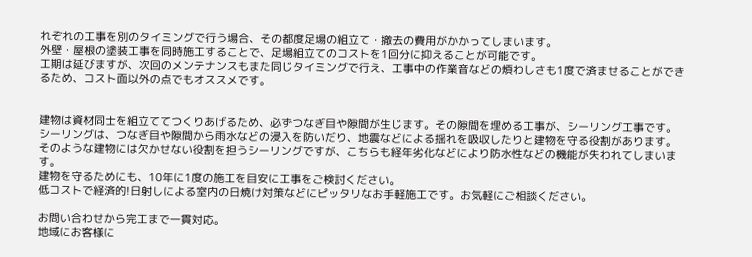れぞれの工事を別のタイミングで行う場合、その都度足場の組立て・撤去の費用がかかってしまいます。
外壁・屋根の塗装工事を同時施工することで、足場組立てのコストを1回分に抑えることが可能です。
工期は延びますが、次回のメンテナンスもまた同じタイミングで行え、工事中の作業音などの煩わしさも1度で済ませることができるため、コスト面以外の点でもオススメです。


建物は資材同士を組立ててつくりあげるため、必ずつなぎ目や隙間が生じます。その隙間を埋める工事が、シーリング工事です。
シーリングは、つなぎ目や隙間から雨水などの浸入を防いだり、地震などによる揺れを吸収したりと建物を守る役割があります。
そのような建物には欠かせない役割を担うシーリングですが、こちらも経年劣化などにより防水性などの機能が失われてしまいます。
建物を守るためにも、10年に1度の施工を目安に工事をご検討ください。
低コストで経済的!日射しによる室内の日焼け対策などにピッタリなお手軽施工です。お気軽にご相談ください。

お問い合わせから完工まで一貫対応。
地域にお客様に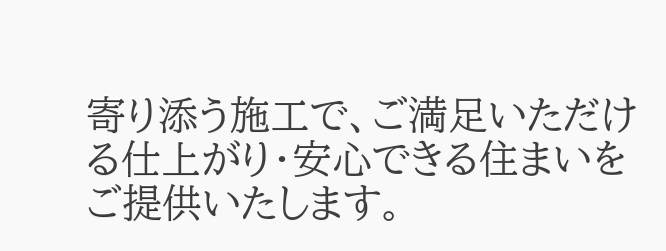寄り添う施工で、ご満足いただける仕上がり・安心できる住まいをご提供いたします。